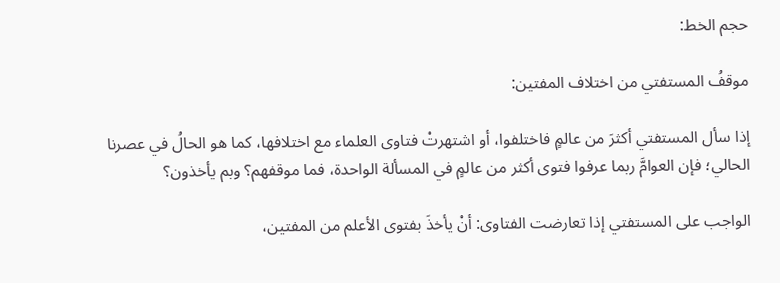حجم الخط:

موقفُ المستفتي من اختلاف المفتين:

إذا سأل المستفتي أكثرَ من عالمٍ فاختلفوا، أو اشتهرتْ فتاوى العلماء مع اختلافها، كما هو الحالُ في عصرنا الحالي؛ فإن العوامَّ ربما عرفوا فتوى أكثر من عالمٍ في المسألة الواحدة، فما موقفهم؟ وبم يأخذون؟

الواجب على المستفتي إذا تعارضت الفتاوى: أنْ يأخذَ بفتوى الأعلم من المفتين،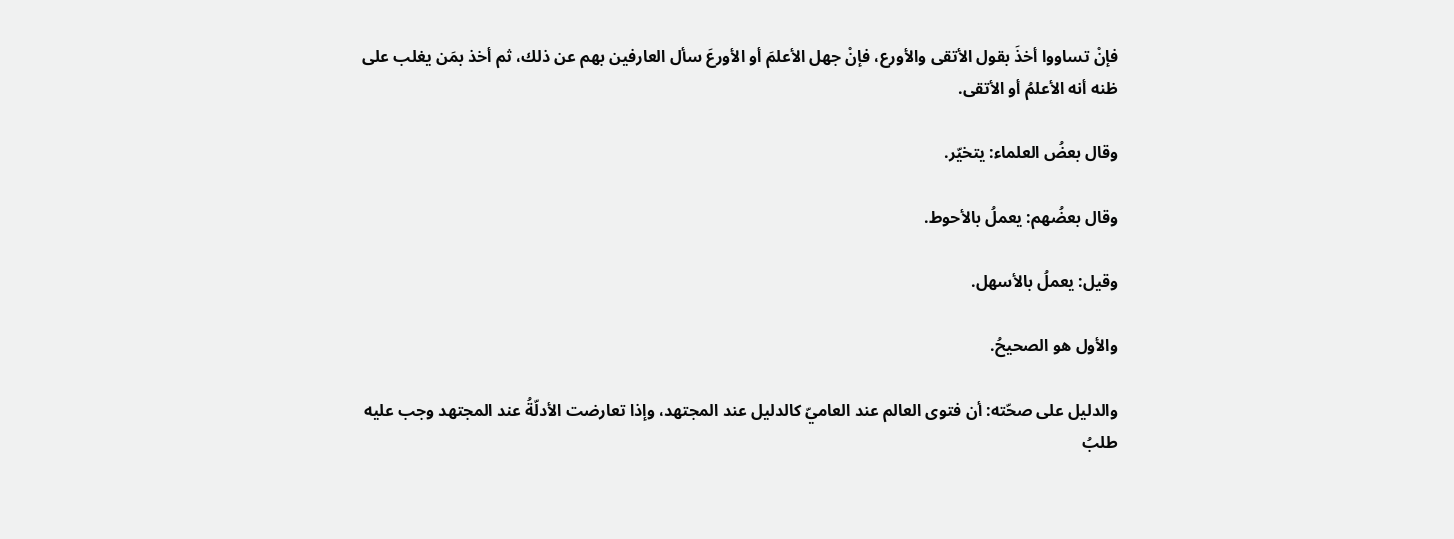فإنْ تساووا أخذَ بقول الأتقى والأورع، فإنْ جهل الأعلمَ أو الأورعَ سأل العارفين بهم عن ذلك، ثم أخذ بمَن يغلب على ظنه أنه الأعلمُ أو الأتقى.

وقال بعضُ العلماء: يتخيّر.

وقال بعضُهم: يعملُ بالأحوط.

وقيل: يعملُ بالأسهل.

والأول هو الصحيحُ.

والدليل على صحّته: أن فتوى العالم عند العاميّ كالدليل عند المجتهد، وإذا تعارضت الأدلّةُ عند المجتهد وجب عليه طلبُ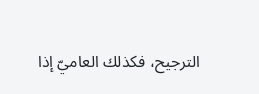الترجيح، فكذلك العاميّ إذا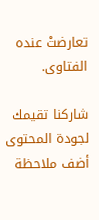تعارضتْ عنده الفتاوى.

شاركنا تقيمك لجودة المحتوى
أضف ملاحظة